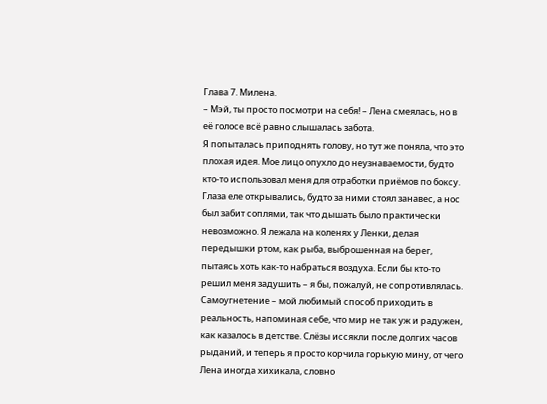Глава 7. Милена.
– Мэй, ты просто посмотри на себя! – Лена смеялась, но в её голосе всё равно слышалась забота.
Я попыталась приподнять голову, но тут же поняла, что это плохая идея. Мое лицо опухло до неузнаваемости, будто кто-то использовал меня для отработки приёмов по боксу. Глаза еле открывались, будто за ними стоял занавес, а нос был забит соплями, так что дышать было практически невозможно. Я лежала на коленях у Ленки, делая передышки ртом, как рыба, выброшенная на берег, пытаясь хоть как-то набраться воздуха. Если бы кто-то решил меня задушить – я бы, пожалуй, не сопротивлялась. Самоугнетение – мой любимый способ приходить в реальность, напоминая себе, что мир не так уж и радужен, как казалось в детстве. Слёзы иссякли после долгих часов рыданий, и теперь я просто корчила горькую мину, от чего Лена иногда хихикала, словно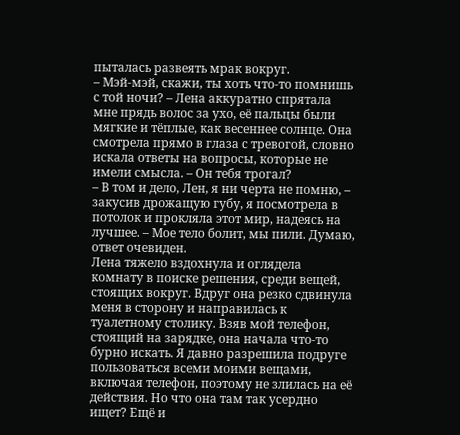пыталась развеять мрак вокруг.
– Мэй-мэй, скажи, ты хоть что-то помнишь с той ночи? – Лена аккуратно спрятала мне прядь волос за ухо, её пальцы были мягкие и тёплые, как весеннее солнце. Она смотрела прямо в глаза с тревогой, словно искала ответы на вопросы, которые не имели смысла. – Он тебя трогал?
– В том и дело, Лен, я ни черта не помню, – закусив дрожащую губу, я посмотрела в потолок и прокляла этот мир, надеясь на лучшее. – Мое тело болит, мы пили. Думаю, ответ очевиден.
Лена тяжело вздохнула и оглядела комнату в поиске решения, среди вещей, стоящих вокруг. Вдруг она резко сдвинула меня в сторону и направилась к туалетному столику. Взяв мой телефон, стоящий на зарядке, она начала что-то бурно искать. Я давно разрешила подруге пользоваться всеми моими вещами, включая телефон, поэтому не злилась на её действия. Но что она там так усердно ищет? Ещё и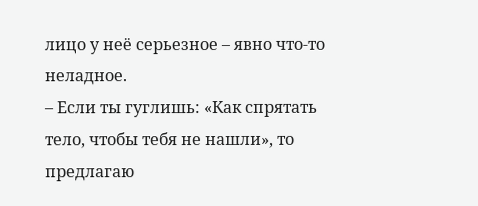лицо у неё серьезное – явно что-то неладное.
– Если ты гуглишь: «Как спрятать тело, чтобы тебя не нашли», то предлагаю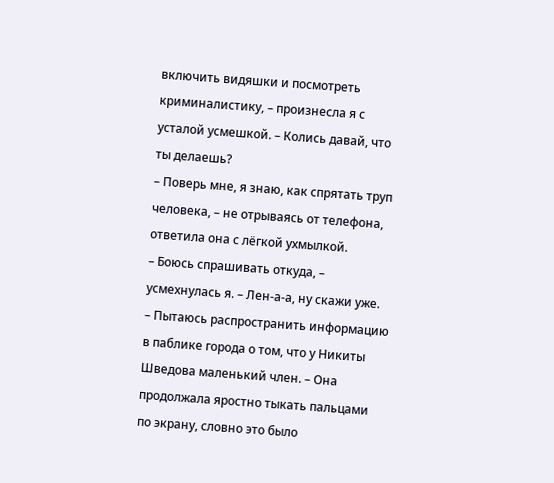включить видяшки и посмотреть криминалистику, – произнесла я с усталой усмешкой. – Колись давай, что ты делаешь?
– Поверь мне, я знаю, как спрятать труп человека, – не отрываясь от телефона, ответила она с лёгкой ухмылкой.
– Боюсь спрашивать откуда, – усмехнулась я. – Лен-а-а, ну скажи уже.
– Пытаюсь распространить информацию в паблике города о том, что у Никиты Шведова маленький член. – Она продолжала яростно тыкать пальцами по экрану, словно это было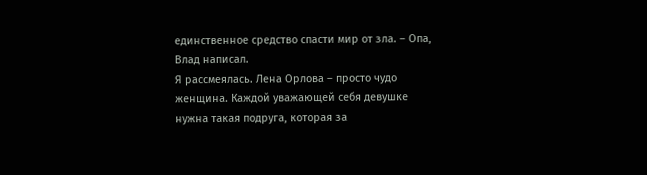единственное средство спасти мир от зла. – Опа, Влад написал.
Я рассмеялась. Лена Орлова – просто чудо женщина. Каждой уважающей себя девушке нужна такая подруга, которая за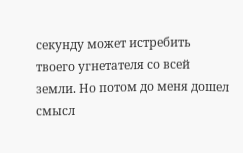секунду может истребить твоего угнетателя со всей земли. Но потом до меня дошел смысл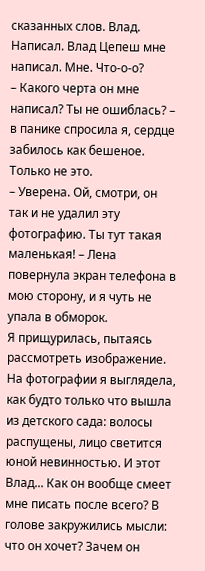сказанных слов. Влад. Написал. Влад Цепеш мне написал. Мне. Что-о-о?
– Какого черта он мне написал? Ты не ошиблась? – в панике спросила я, сердце забилось как бешеное. Только не это.
– Уверена. Ой, смотри, он так и не удалил эту фотографию. Ты тут такая маленькая! – Лена повернула экран телефона в мою сторону, и я чуть не упала в обморок.
Я прищурилась, пытаясь рассмотреть изображение. На фотографии я выглядела, как будто только что вышла из детского сада: волосы распущены, лицо светится юной невинностью. И этот Влад... Как он вообще смеет мне писать после всего? В голове закружились мысли: что он хочет? Зачем он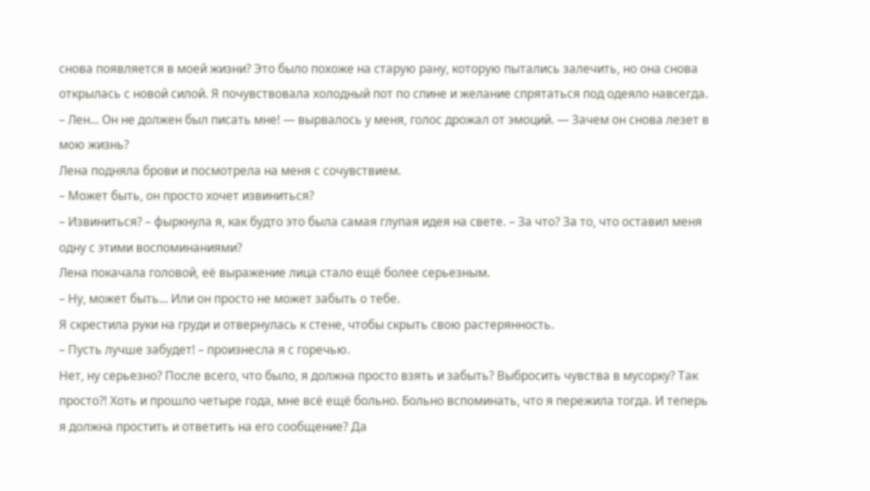снова появляется в моей жизни? Это было похоже на старую рану, которую пытались залечить, но она снова открылась с новой силой. Я почувствовала холодный пот по спине и желание спрятаться под одеяло навсегда.
– Лен... Он не должен был писать мне! — вырвалось у меня, голос дрожал от эмоций. — Зачем он снова лезет в мою жизнь?
Лена подняла брови и посмотрела на меня с сочувствием.
– Может быть, он просто хочет извиниться?
– Извиниться? – фыркнула я, как будто это была самая глупая идея на свете. – За что? За то, что оставил меня одну с этими воспоминаниями?
Лена покачала головой, её выражение лица стало ещё более серьезным.
– Ну, может быть... Или он просто не может забыть о тебе.
Я скрестила руки на груди и отвернулась к стене, чтобы скрыть свою растерянность.
– Пусть лучше забудет! – произнесла я с горечью.
Нет, ну серьезно? После всего, что было, я должна просто взять и забыть? Выбросить чувства в мусорку? Так просто?! Хоть и прошло четыре года, мне всё ещё больно. Больно вспоминать, что я пережила тогда. И теперь я должна простить и ответить на его сообщение? Да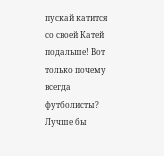пускай катится со своей Катей подальше! Вот только почему всегда футболисты? Лучше бы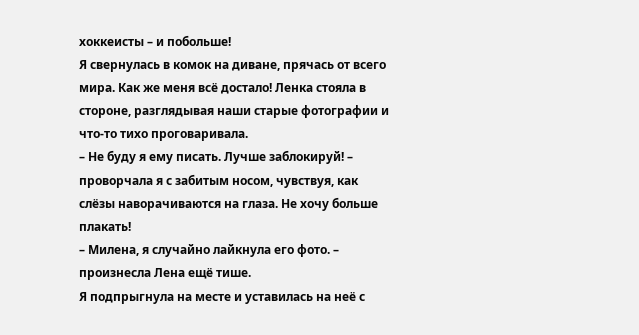хоккеисты – и побольше!
Я свернулась в комок на диване, прячась от всего мира. Как же меня всё достало! Ленка стояла в стороне, разглядывая наши старые фотографии и что-то тихо проговаривала.
– Не буду я ему писать. Лучше заблокируй! – проворчала я с забитым носом, чувствуя, как слёзы наворачиваются на глаза. Не хочу больше плакать!
– Милена, я случайно лайкнула его фото. – произнесла Лена ещё тише.
Я подпрыгнула на месте и уставилась на неё с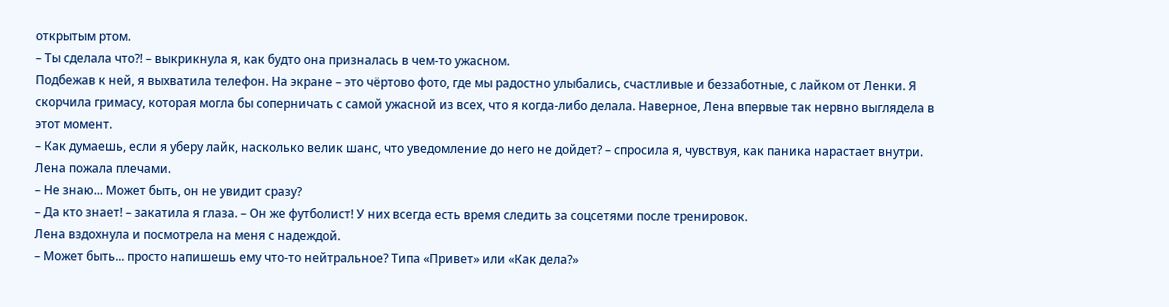открытым ртом.
– Ты сделала что?! – выкрикнула я, как будто она призналась в чем-то ужасном.
Подбежав к ней, я выхватила телефон. На экране – это чёртово фото, где мы радостно улыбались, счастливые и беззаботные, с лайком от Ленки. Я скорчила гримасу, которая могла бы соперничать с самой ужасной из всех, что я когда-либо делала. Наверное, Лена впервые так нервно выглядела в этот момент.
– Как думаешь, если я уберу лайк, насколько велик шанс, что уведомление до него не дойдет? – спросила я, чувствуя, как паника нарастает внутри.
Лена пожала плечами.
– Не знаю... Может быть, он не увидит сразу?
– Да кто знает! – закатила я глаза. – Он же футболист! У них всегда есть время следить за соцсетями после тренировок.
Лена вздохнула и посмотрела на меня с надеждой.
– Может быть... просто напишешь ему что-то нейтральное? Типа «Привет» или «Как дела?»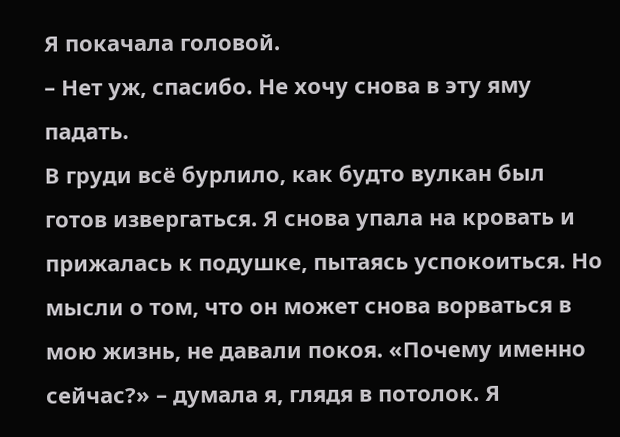Я покачала головой.
– Нет уж, спасибо. Не хочу снова в эту яму падать.
В груди всё бурлило, как будто вулкан был готов извергаться. Я снова упала на кровать и прижалась к подушке, пытаясь успокоиться. Но мысли о том, что он может снова ворваться в мою жизнь, не давали покоя. «Почему именно сейчас?» – думала я, глядя в потолок. Я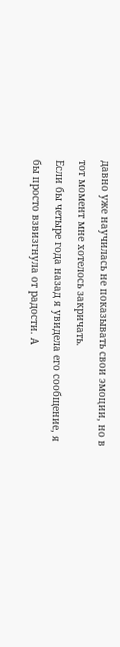давно уже научилась не показывать свои эмоции, но в тот момент мне хотелось закричать.
Если бы четыре года назад я увидела его сообщение, я бы просто взвизгнула от радости. А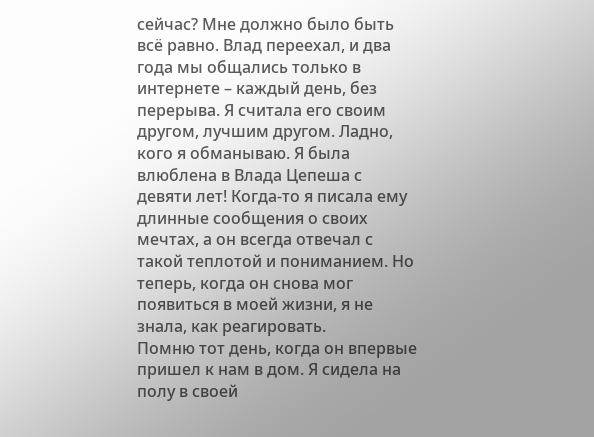сейчас? Мне должно было быть всё равно. Влад переехал, и два года мы общались только в интернете – каждый день, без перерыва. Я считала его своим другом, лучшим другом. Ладно, кого я обманываю. Я была влюблена в Влада Цепеша с девяти лет! Когда-то я писала ему длинные сообщения о своих мечтах, а он всегда отвечал с такой теплотой и пониманием. Но теперь, когда он снова мог появиться в моей жизни, я не знала, как реагировать.
Помню тот день, когда он впервые пришел к нам в дом. Я сидела на полу в своей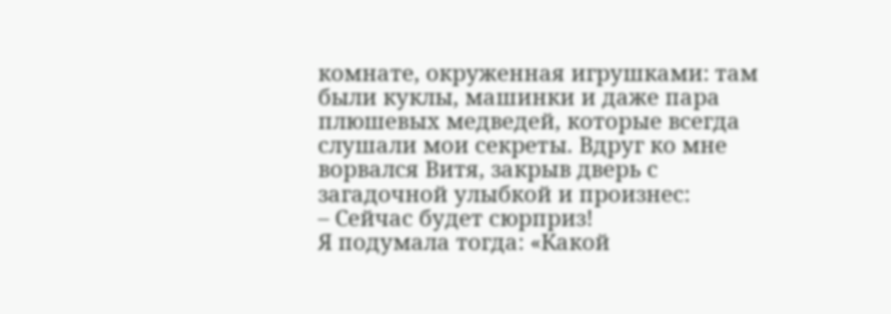комнате, окруженная игрушками: там были куклы, машинки и даже пара плюшевых медведей, которые всегда слушали мои секреты. Вдруг ко мне ворвался Витя, закрыв дверь с загадочной улыбкой и произнес:
– Сейчас будет сюрприз!
Я подумала тогда: «Какой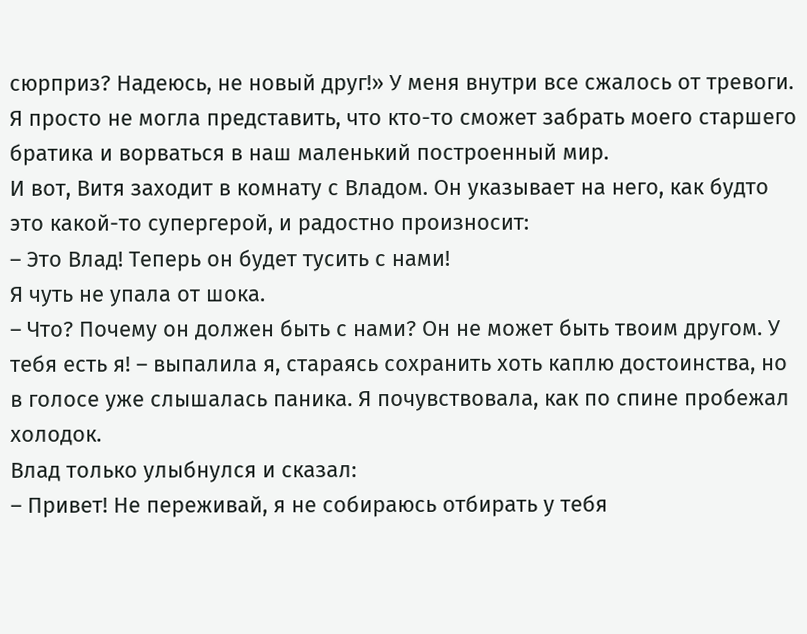сюрприз? Надеюсь, не новый друг!» У меня внутри все сжалось от тревоги. Я просто не могла представить, что кто-то сможет забрать моего старшего братика и ворваться в наш маленький построенный мир.
И вот, Витя заходит в комнату с Владом. Он указывает на него, как будто это какой-то супергерой, и радостно произносит:
– Это Влад! Теперь он будет тусить с нами!
Я чуть не упала от шока.
– Что? Почему он должен быть с нами? Он не может быть твоим другом. У тебя есть я! – выпалила я, стараясь сохранить хоть каплю достоинства, но в голосе уже слышалась паника. Я почувствовала, как по спине пробежал холодок.
Влад только улыбнулся и сказал:
– Привет! Не переживай, я не собираюсь отбирать у тебя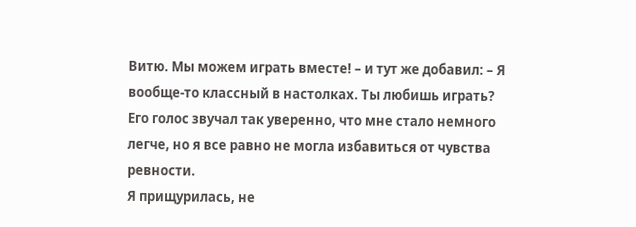Витю. Мы можем играть вместе! – и тут же добавил: – Я вообще-то классный в настолках. Ты любишь играть?
Его голос звучал так уверенно, что мне стало немного легче, но я все равно не могла избавиться от чувства ревности.
Я прищурилась, не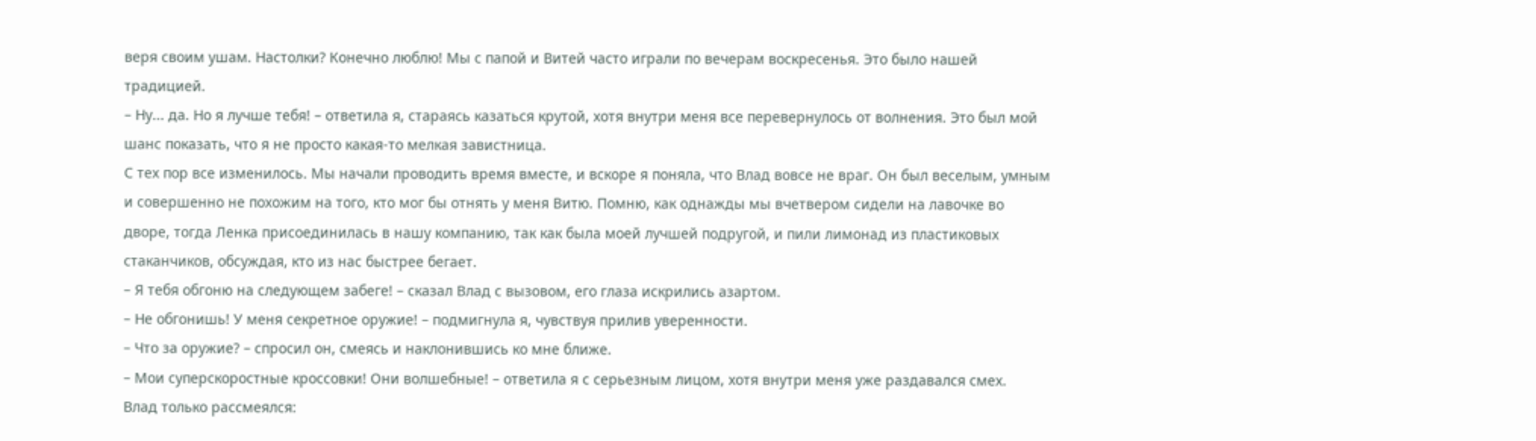веря своим ушам. Настолки? Конечно люблю! Мы с папой и Витей часто играли по вечерам воскресенья. Это было нашей традицией.
– Ну... да. Но я лучше тебя! – ответила я, стараясь казаться крутой, хотя внутри меня все перевернулось от волнения. Это был мой шанс показать, что я не просто какая-то мелкая завистница.
С тех пор все изменилось. Мы начали проводить время вместе, и вскоре я поняла, что Влад вовсе не враг. Он был веселым, умным и совершенно не похожим на того, кто мог бы отнять у меня Витю. Помню, как однажды мы вчетвером сидели на лавочке во дворе, тогда Ленка присоединилась в нашу компанию, так как была моей лучшей подругой, и пили лимонад из пластиковых стаканчиков, обсуждая, кто из нас быстрее бегает.
– Я тебя обгоню на следующем забеге! – сказал Влад с вызовом, его глаза искрились азартом.
– Не обгонишь! У меня секретное оружие! – подмигнула я, чувствуя прилив уверенности.
– Что за оружие? – спросил он, смеясь и наклонившись ко мне ближе.
– Мои суперскоростные кроссовки! Они волшебные! – ответила я с серьезным лицом, хотя внутри меня уже раздавался смех.
Влад только рассмеялся: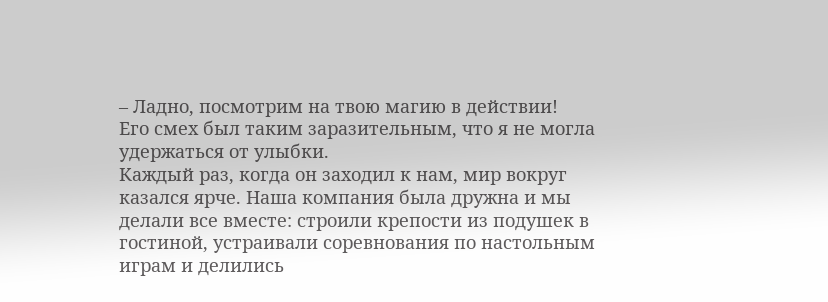– Ладно, посмотрим на твою магию в действии!
Его смех был таким заразительным, что я не могла удержаться от улыбки.
Каждый раз, когда он заходил к нам, мир вокруг казался ярче. Наша компания была дружна и мы делали все вместе: строили крепости из подушек в гостиной, устраивали соревнования по настольным играм и делились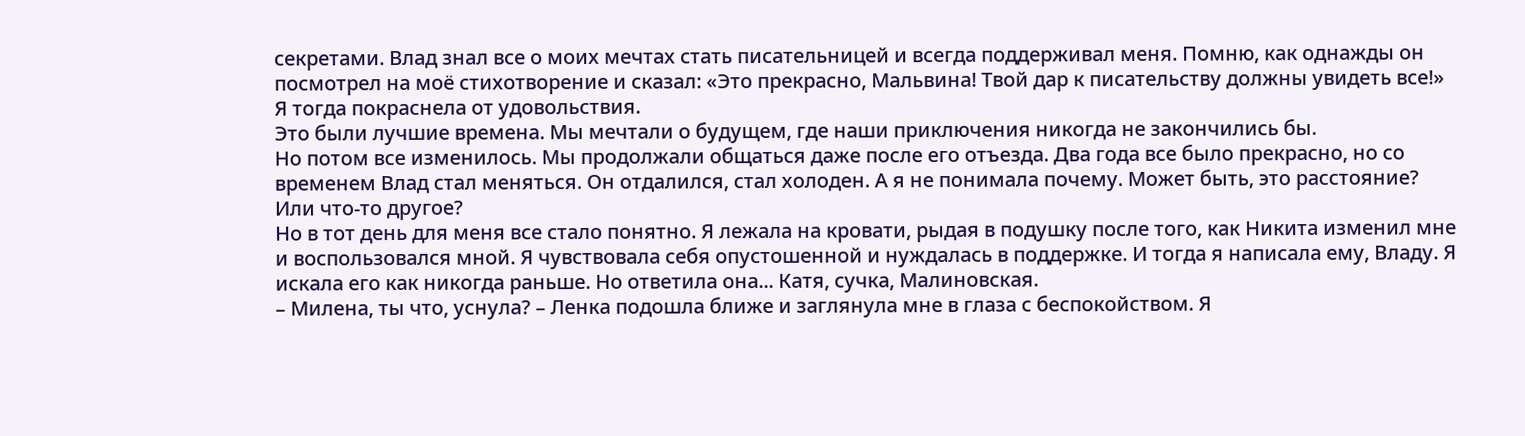секретами. Влад знал все о моих мечтах стать писательницей и всегда поддерживал меня. Помню, как однажды он посмотрел на моё стихотворение и сказал: «Это прекрасно, Мальвина! Твой дар к писательству должны увидеть все!» Я тогда покраснела от удовольствия.
Это были лучшие времена. Мы мечтали о будущем, где наши приключения никогда не закончились бы.
Но потом все изменилось. Мы продолжали общаться даже после его отъезда. Два года все было прекрасно, но со временем Влад стал меняться. Он отдалился, стал холоден. А я не понимала почему. Может быть, это расстояние? Или что-то другое?
Но в тот день для меня все стало понятно. Я лежала на кровати, рыдая в подушку после того, как Никита изменил мне и воспользовался мной. Я чувствовала себя опустошенной и нуждалась в поддержке. И тогда я написала ему, Владу. Я искала его как никогда раньше. Но ответила она... Катя, сучка, Малиновская.
– Милена, ты что, уснула? – Ленка подошла ближе и заглянула мне в глаза с беспокойством. Я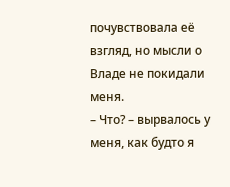почувствовала её взгляд, но мысли о Владе не покидали меня.
– Что? – вырвалось у меня, как будто я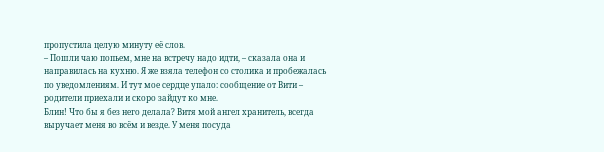пропустила целую минуту её слов.
– Пошли чаю попьем, мне на встречу надо идти, – сказала она и направилась на кухню. Я же взяла телефон со столика и пробежалась по уведомлениям. И тут мое сердце упало: сообщение от Вити – родители приехали и скоро зайдут ко мне.
Блин! Что бы я без него делала? Витя мой ангел хранитель, всегда выручает меня во всём и везде. У меня посуда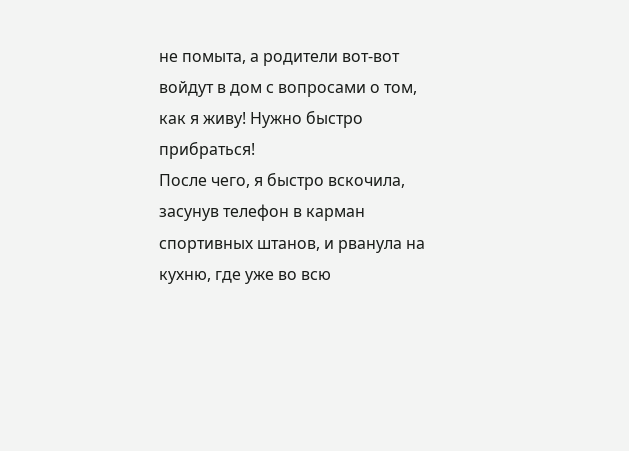не помыта, а родители вот-вот войдут в дом с вопросами о том, как я живу! Нужно быстро прибраться!
После чего, я быстро вскочила, засунув телефон в карман спортивных штанов, и рванула на кухню, где уже во всю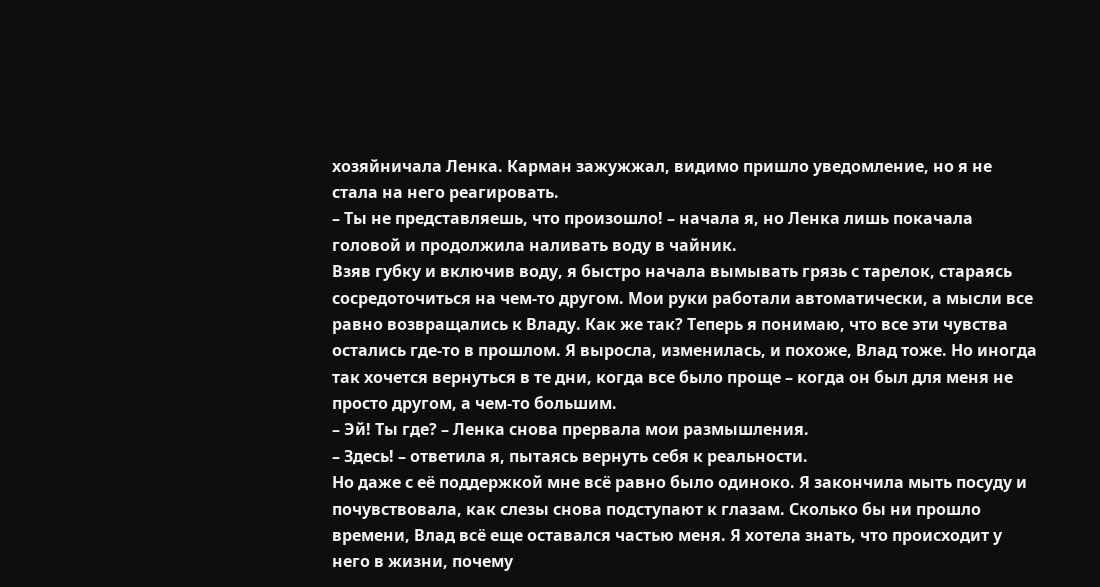хозяйничала Ленка. Карман зажужжал, видимо пришло уведомление, но я не стала на него реагировать.
– Ты не представляешь, что произошло! – начала я, но Ленка лишь покачала головой и продолжила наливать воду в чайник.
Взяв губку и включив воду, я быстро начала вымывать грязь с тарелок, стараясь сосредоточиться на чем-то другом. Мои руки работали автоматически, а мысли все равно возвращались к Владу. Как же так? Теперь я понимаю, что все эти чувства остались где-то в прошлом. Я выросла, изменилась, и похоже, Влад тоже. Но иногда так хочется вернуться в те дни, когда все было проще – когда он был для меня не просто другом, а чем-то большим.
– Эй! Ты где? – Ленка снова прервала мои размышления.
– Здесь! – ответила я, пытаясь вернуть себя к реальности.
Но даже с её поддержкой мне всё равно было одиноко. Я закончила мыть посуду и почувствовала, как слезы снова подступают к глазам. Сколько бы ни прошло времени, Влад всё еще оставался частью меня. Я хотела знать, что происходит у него в жизни, почему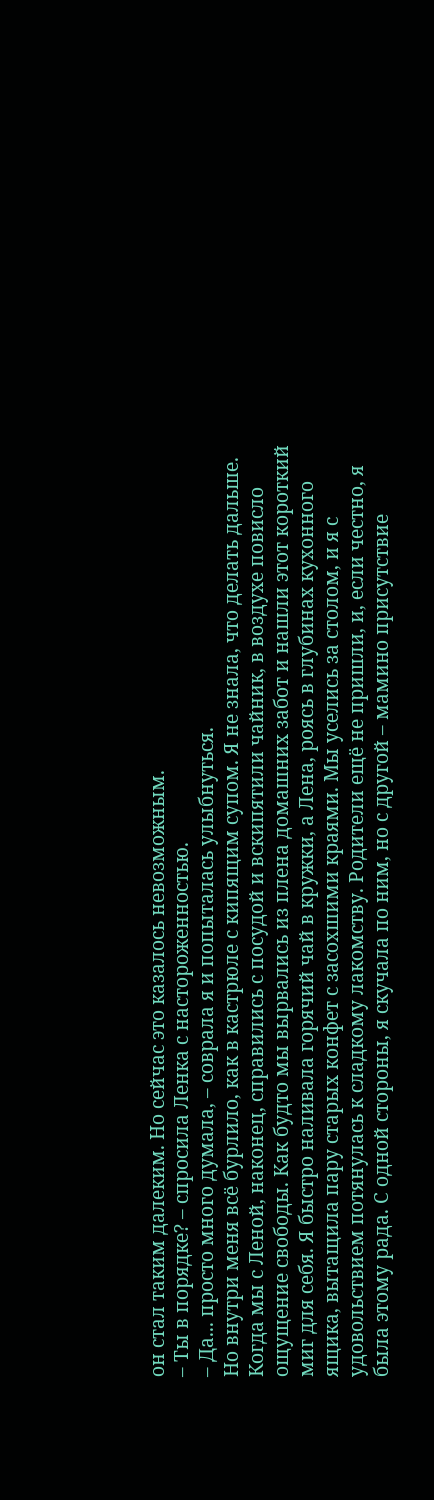он стал таким далеким. Но сейчас это казалось невозможным.
– Ты в порядке? – спросила Ленка с настороженностью.
– Да... просто много думала, – соврала я и попыталась улыбнуться.
Но внутри меня всё бурлило, как в кастрюле с кипящим супом. Я не знала, что делать дальше.
Когда мы с Леной, наконец, справились с посудой и вскипятили чайник, в воздухе повисло ощущение свободы. Как будто мы вырвались из плена домашних забот и нашли этот короткий миг для себя. Я быстро наливала горячий чай в кружки, а Лена, роясь в глубинах кухонного ящика, вытащила пару старых конфет с засохшими краями. Мы уселись за столом, и я с удовольствием потянулась к сладкому лакомству. Родители ещё не пришли, и, если честно, я была этому рада. С одной стороны, я скучала по ним, но с другой – мамино присутствие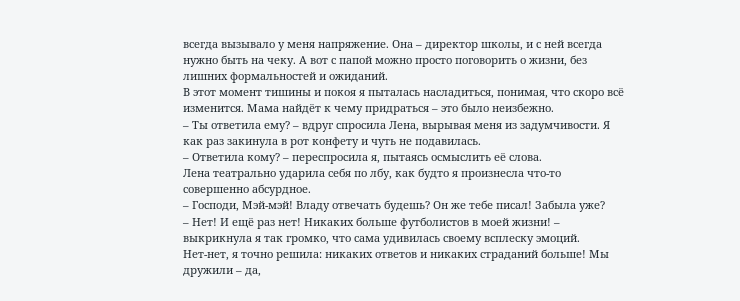всегда вызывало у меня напряжение. Она – директор школы, и с ней всегда нужно быть на чеку. А вот с папой можно просто поговорить о жизни, без лишних формальностей и ожиданий.
В этот момент тишины и покоя я пыталась насладиться, понимая, что скоро всё изменится. Мама найдёт к чему придраться – это было неизбежно.
– Ты ответила ему? – вдруг спросила Лена, вырывая меня из задумчивости. Я как раз закинула в рот конфету и чуть не подавилась.
– Ответила кому? – переспросила я, пытаясь осмыслить её слова.
Лена театрально ударила себя по лбу, как будто я произнесла что-то совершенно абсурдное.
– Господи, Мэй-мэй! Владу отвечать будешь? Он же тебе писал! Забыла уже?
– Нет! И ещё раз нет! Никаких больше футболистов в моей жизни! – выкрикнула я так громко, что сама удивилась своему всплеску эмоций.
Нет-нет, я точно решила: никаких ответов и никаких страданий больше! Мы дружили – да,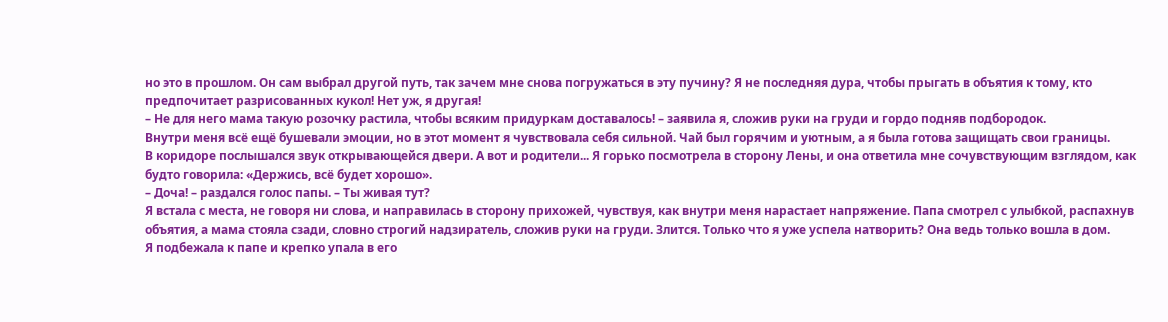но это в прошлом. Он сам выбрал другой путь, так зачем мне снова погружаться в эту пучину? Я не последняя дура, чтобы прыгать в объятия к тому, кто предпочитает разрисованных кукол! Нет уж, я другая!
– Не для него мама такую розочку растила, чтобы всяким придуркам доставалось! – заявила я, сложив руки на груди и гордо подняв подбородок.
Внутри меня всё ещё бушевали эмоции, но в этот момент я чувствовала себя сильной. Чай был горячим и уютным, а я была готова защищать свои границы.
В коридоре послышался звук открывающейся двери. А вот и родители... Я горько посмотрела в сторону Лены, и она ответила мне сочувствующим взглядом, как будто говорила: «Держись, всё будет хорошо».
– Доча! – раздался голос папы. – Ты живая тут?
Я встала с места, не говоря ни слова, и направилась в сторону прихожей, чувствуя, как внутри меня нарастает напряжение. Папа смотрел с улыбкой, распахнув объятия, а мама стояла сзади, словно строгий надзиратель, сложив руки на груди. Злится. Только что я уже успела натворить? Она ведь только вошла в дом.
Я подбежала к папе и крепко упала в его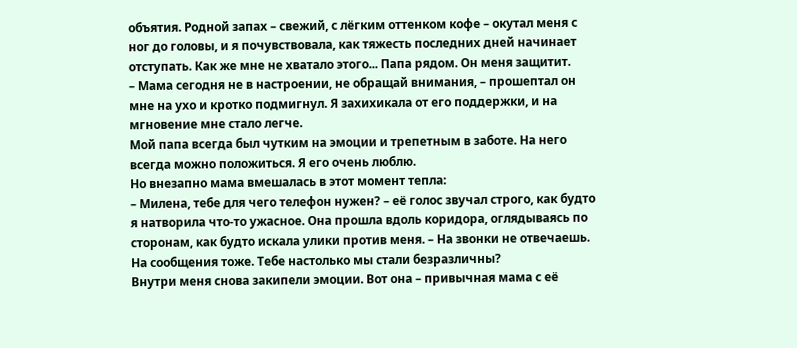объятия. Родной запах – свежий, с лёгким оттенком кофе – окутал меня с ног до головы, и я почувствовала, как тяжесть последних дней начинает отступать. Как же мне не хватало этого... Папа рядом. Он меня защитит.
– Мама сегодня не в настроении, не обращай внимания, – прошептал он мне на ухо и кротко подмигнул. Я захихикала от его поддержки, и на мгновение мне стало легче.
Мой папа всегда был чутким на эмоции и трепетным в заботе. На него всегда можно положиться. Я его очень люблю.
Но внезапно мама вмешалась в этот момент тепла:
– Милена, тебе для чего телефон нужен? – её голос звучал строго, как будто я натворила что-то ужасное. Она прошла вдоль коридора, оглядываясь по сторонам, как будто искала улики против меня. – На звонки не отвечаешь. На сообщения тоже. Тебе настолько мы стали безразличны?
Внутри меня снова закипели эмоции. Вот она – привычная мама с её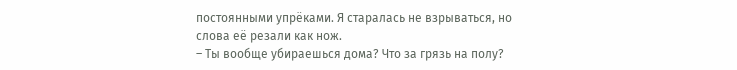постоянными упрёками. Я старалась не взрываться, но слова её резали как нож.
– Ты вообще убираешься дома? Что за грязь на полу?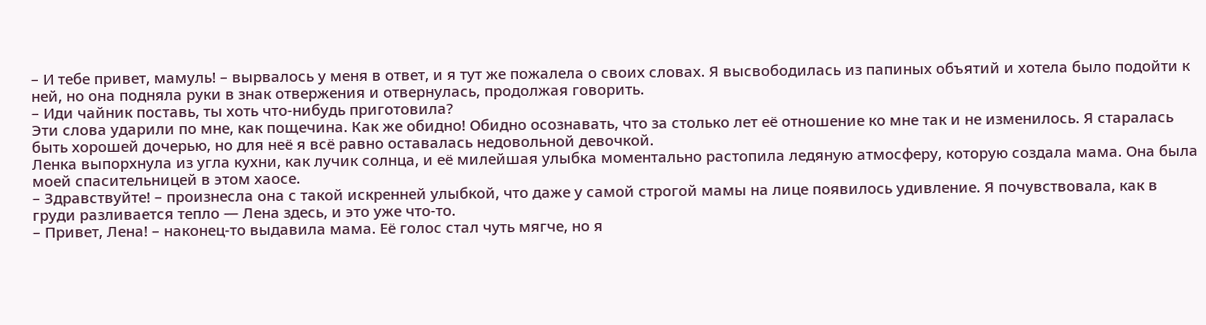– И тебе привет, мамуль! – вырвалось у меня в ответ, и я тут же пожалела о своих словах. Я высвободилась из папиных объятий и хотела было подойти к ней, но она подняла руки в знак отвержения и отвернулась, продолжая говорить.
– Иди чайник поставь, ты хоть что-нибудь приготовила?
Эти слова ударили по мне, как пощечина. Как же обидно! Обидно осознавать, что за столько лет её отношение ко мне так и не изменилось. Я старалась быть хорошей дочерью, но для неё я всё равно оставалась недовольной девочкой.
Ленка выпорхнула из угла кухни, как лучик солнца, и её милейшая улыбка моментально растопила ледяную атмосферу, которую создала мама. Она была моей спасительницей в этом хаосе.
– Здравствуйте! – произнесла она с такой искренней улыбкой, что даже у самой строгой мамы на лице появилось удивление. Я почувствовала, как в груди разливается тепло — Лена здесь, и это уже что-то.
– Привет, Лена! – наконец-то выдавила мама. Её голос стал чуть мягче, но я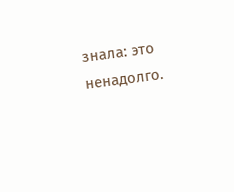знала: это ненадолго.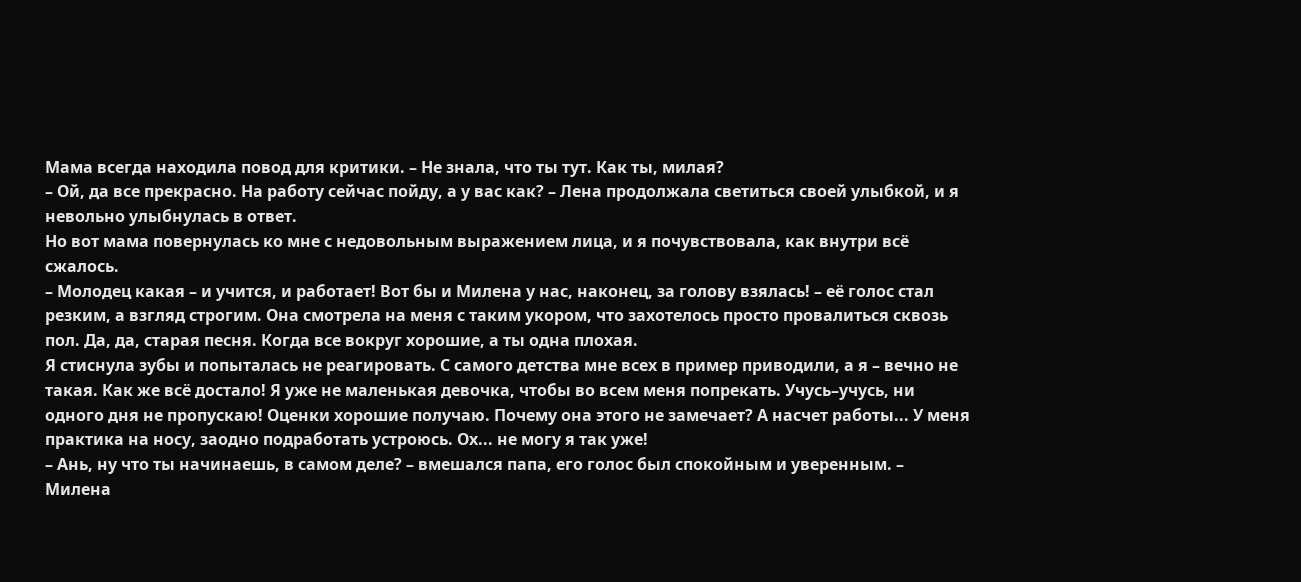Мама всегда находила повод для критики. – Не знала, что ты тут. Как ты, милая?
– Ой, да все прекрасно. На работу сейчас пойду, а у вас как? – Лена продолжала светиться своей улыбкой, и я невольно улыбнулась в ответ.
Но вот мама повернулась ко мне с недовольным выражением лица, и я почувствовала, как внутри всё сжалось.
– Молодец какая – и учится, и работает! Вот бы и Милена у нас, наконец, за голову взялась! – её голос стал резким, а взгляд строгим. Она смотрела на меня с таким укором, что захотелось просто провалиться сквозь пол. Да, да, старая песня. Когда все вокруг хорошие, а ты одна плохая.
Я стиснула зубы и попыталась не реагировать. С самого детства мне всех в пример приводили, а я – вечно не такая. Как же всё достало! Я уже не маленькая девочка, чтобы во всем меня попрекать. Учусь–учусь, ни одного дня не пропускаю! Оценки хорошие получаю. Почему она этого не замечает? А насчет работы... У меня практика на носу, заодно подработать устроюсь. Ох... не могу я так уже!
– Ань, ну что ты начинаешь, в самом деле? – вмешался папа, его голос был спокойным и уверенным. – Милена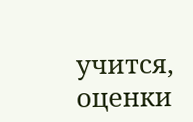учится, оценки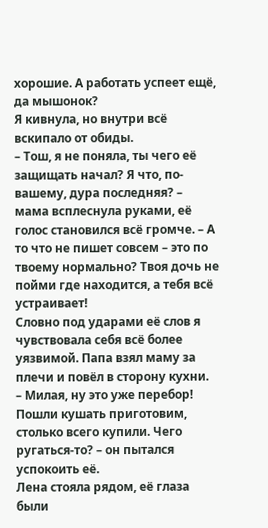хорошие. А работать успеет ещё, да мышонок?
Я кивнула, но внутри всё вскипало от обиды.
– Тош, я не поняла, ты чего её защищать начал? Я что, по-вашему, дура последняя? – мама всплеснула руками, её голос становился всё громче. – А то что не пишет совсем – это по твоему нормально? Твоя дочь не пойми где находится, а тебя всё устраивает!
Словно под ударами её слов я чувствовала себя всё более уязвимой. Папа взял маму за плечи и повёл в сторону кухни.
– Милая, ну это уже перебор! Пошли кушать приготовим, столько всего купили. Чего ругаться-то? – он пытался успокоить её.
Лена стояла рядом, её глаза были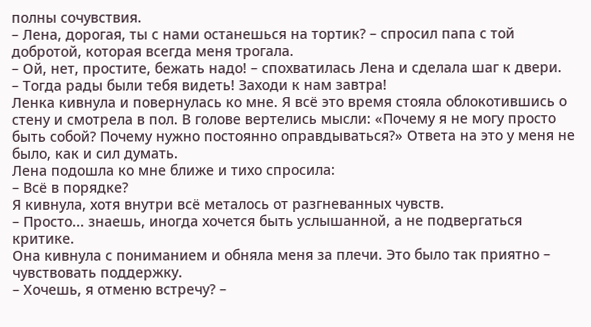полны сочувствия.
– Лена, дорогая, ты с нами останешься на тортик? – спросил папа с той добротой, которая всегда меня трогала.
– Ой, нет, простите, бежать надо! – спохватилась Лена и сделала шаг к двери.
– Тогда рады были тебя видеть! Заходи к нам завтра!
Ленка кивнула и повернулась ко мне. Я всё это время стояла облокотившись о стену и смотрела в пол. В голове вертелись мысли: «Почему я не могу просто быть собой? Почему нужно постоянно оправдываться?» Ответа на это у меня не было, как и сил думать.
Лена подошла ко мне ближе и тихо спросила:
– Всё в порядке?
Я кивнула, хотя внутри всё металось от разгневанных чувств.
– Просто... знаешь, иногда хочется быть услышанной, а не подвергаться критике.
Она кивнула с пониманием и обняла меня за плечи. Это было так приятно – чувствовать поддержку.
– Хочешь, я отменю встречу? –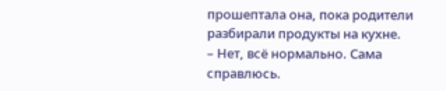прошептала она, пока родители разбирали продукты на кухне.
– Нет, всё нормально. Сама справлюсь.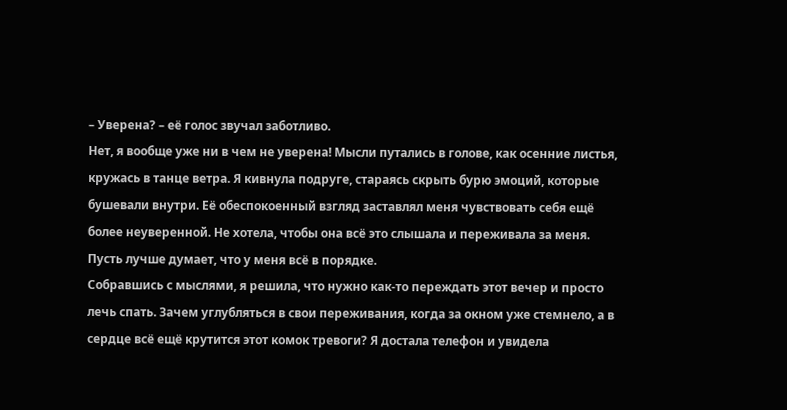– Уверена? – её голос звучал заботливо.
Нет, я вообще уже ни в чем не уверена! Мысли путались в голове, как осенние листья, кружась в танце ветра. Я кивнула подруге, стараясь скрыть бурю эмоций, которые бушевали внутри. Её обеспокоенный взгляд заставлял меня чувствовать себя ещё более неуверенной. Не хотела, чтобы она всё это слышала и переживала за меня. Пусть лучше думает, что у меня всё в порядке.
Собравшись с мыслями, я решила, что нужно как-то переждать этот вечер и просто лечь спать. Зачем углубляться в свои переживания, когда за окном уже стемнело, а в сердце всё ещё крутится этот комок тревоги? Я достала телефон и увидела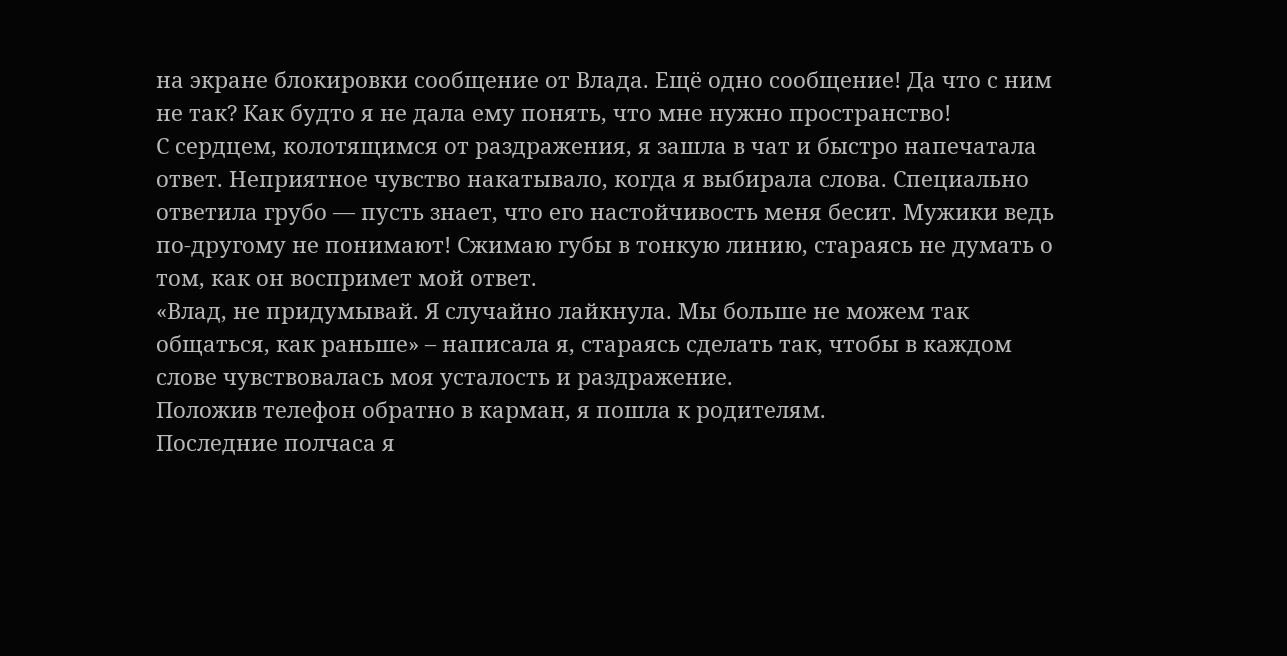на экране блокировки сообщение от Влада. Ещё одно сообщение! Да что с ним не так? Как будто я не дала ему понять, что мне нужно пространство!
С сердцем, колотящимся от раздражения, я зашла в чат и быстро напечатала ответ. Неприятное чувство накатывало, когда я выбирала слова. Специально ответила грубо — пусть знает, что его настойчивость меня бесит. Мужики ведь по-другому не понимают! Сжимаю губы в тонкую линию, стараясь не думать о том, как он воспримет мой ответ.
«Влад, не придумывай. Я случайно лайкнула. Мы больше не можем так общаться, как раньше» – написала я, стараясь сделать так, чтобы в каждом слове чувствовалась моя усталость и раздражение.
Положив телефон обратно в карман, я пошла к родителям.
Последние полчаса я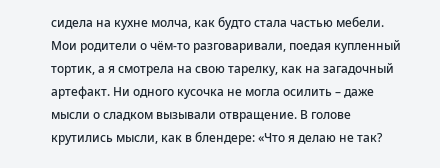сидела на кухне молча, как будто стала частью мебели. Мои родители о чём-то разговаривали, поедая купленный тортик, а я смотрела на свою тарелку, как на загадочный артефакт. Ни одного кусочка не могла осилить – даже мысли о сладком вызывали отвращение. В голове крутились мысли, как в блендере: «Что я делаю не так?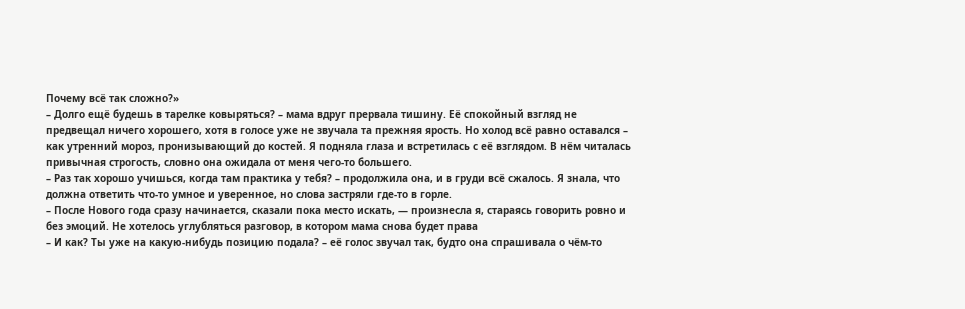Почему всё так сложно?»
– Долго ещё будешь в тарелке ковыряться? – мама вдруг прервала тишину. Её спокойный взгляд не предвещал ничего хорошего, хотя в голосе уже не звучала та прежняя ярость. Но холод всё равно оставался – как утренний мороз, пронизывающий до костей. Я подняла глаза и встретилась с её взглядом. В нём читалась привычная строгость, словно она ожидала от меня чего-то большего.
– Раз так хорошо учишься, когда там практика у тебя? – продолжила она, и в груди всё сжалось. Я знала, что должна ответить что-то умное и уверенное, но слова застряли где-то в горле.
– После Нового года сразу начинается, сказали пока место искать, — произнесла я, стараясь говорить ровно и без эмоций. Не хотелось углубляться разговор, в котором мама снова будет права
– И как? Ты уже на какую-нибудь позицию подала? – её голос звучал так, будто она спрашивала о чём-то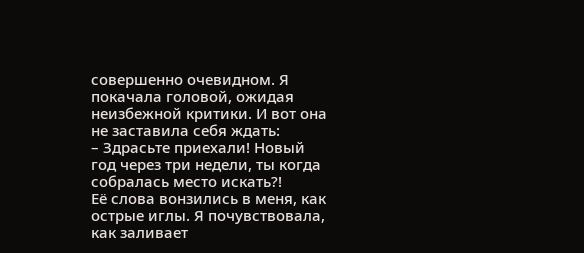совершенно очевидном. Я покачала головой, ожидая неизбежной критики. И вот она не заставила себя ждать:
– Здрасьте приехали! Новый год через три недели, ты когда собралась место искать?!
Её слова вонзились в меня, как острые иглы. Я почувствовала, как заливает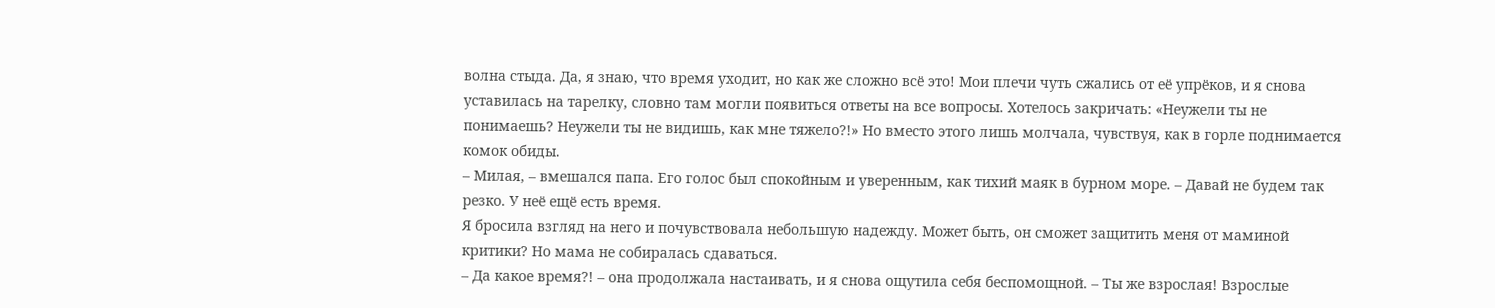волна стыда. Да, я знаю, что время уходит, но как же сложно всё это! Мои плечи чуть сжались от её упрёков, и я снова уставилась на тарелку, словно там могли появиться ответы на все вопросы. Хотелось закричать: «Неужели ты не понимаешь? Неужели ты не видишь, как мне тяжело?!» Но вместо этого лишь молчала, чувствуя, как в горле поднимается комок обиды.
– Милая, – вмешался папа. Его голос был спокойным и уверенным, как тихий маяк в бурном море. – Давай не будем так резко. У неё ещё есть время.
Я бросила взгляд на него и почувствовала небольшую надежду. Может быть, он сможет защитить меня от маминой критики? Но мама не собиралась сдаваться.
– Да какое время?! – она продолжала настаивать, и я снова ощутила себя беспомощной. – Ты же взрослая! Взрослые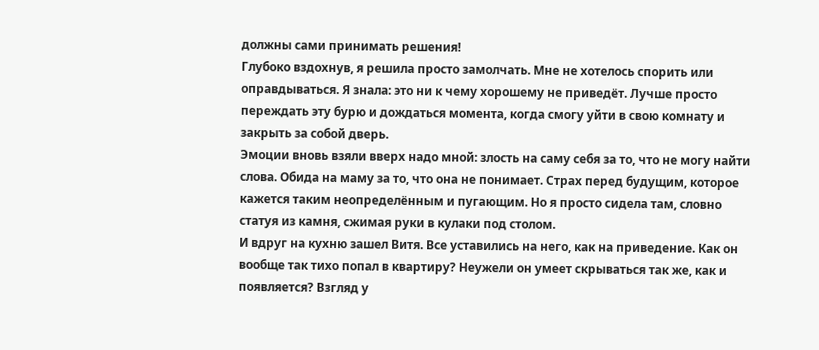должны сами принимать решения!
Глубоко вздохнув, я решила просто замолчать. Мне не хотелось спорить или оправдываться. Я знала: это ни к чему хорошему не приведёт. Лучше просто переждать эту бурю и дождаться момента, когда смогу уйти в свою комнату и закрыть за собой дверь.
Эмоции вновь взяли вверх надо мной: злость на саму себя за то, что не могу найти слова. Обида на маму за то, что она не понимает. Страх перед будущим, которое кажется таким неопределённым и пугающим. Но я просто сидела там, словно статуя из камня, сжимая руки в кулаки под столом.
И вдруг на кухню зашел Витя. Все уставились на него, как на приведение. Как он вообще так тихо попал в квартиру? Неужели он умеет скрываться так же, как и появляется? Взгляд у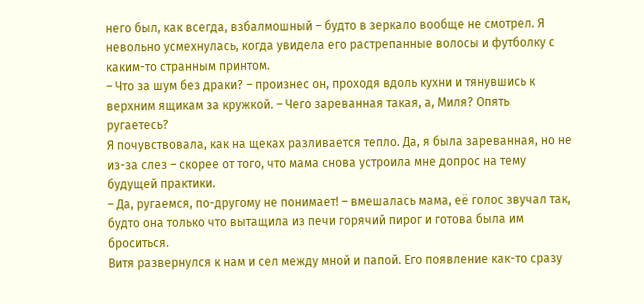него был, как всегда, взбалмошный – будто в зеркало вообще не смотрел. Я невольно усмехнулась, когда увидела его растрепанные волосы и футболку с каким-то странным принтом.
– Что за шум без драки? – произнес он, проходя вдоль кухни и тянувшись к верхним ящикам за кружкой. – Чего зареванная такая, а, Миля? Опять ругаетесь?
Я почувствовала, как на щеках разливается тепло. Да, я была зареванная, но не из-за слез – скорее от того, что мама снова устроила мне допрос на тему будущей практики.
– Да, ругаемся, по-другому не понимает! – вмешалась мама, её голос звучал так, будто она только что вытащила из печи горячий пирог и готова была им броситься.
Витя развернулся к нам и сел между мной и папой. Его появление как-то сразу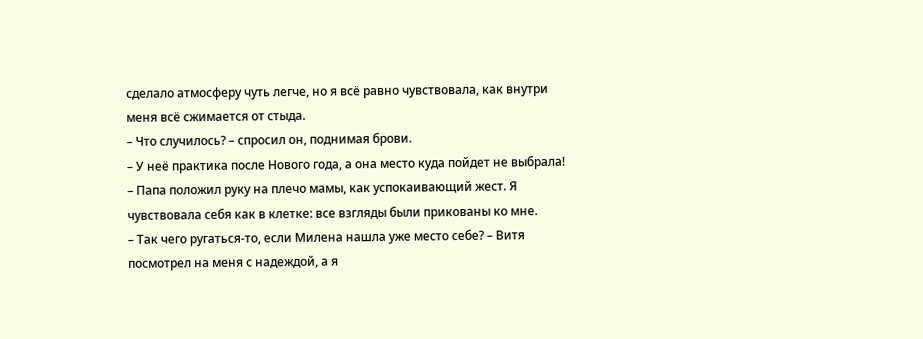сделало атмосферу чуть легче, но я всё равно чувствовала, как внутри меня всё сжимается от стыда.
– Что случилось? – спросил он, поднимая брови.
– У неё практика после Нового года, а она место куда пойдет не выбрала! – Папа положил руку на плечо мамы, как успокаивающий жест. Я чувствовала себя как в клетке: все взгляды были прикованы ко мне.
– Так чего ругаться-то, если Милена нашла уже место себе? – Витя посмотрел на меня с надеждой, а я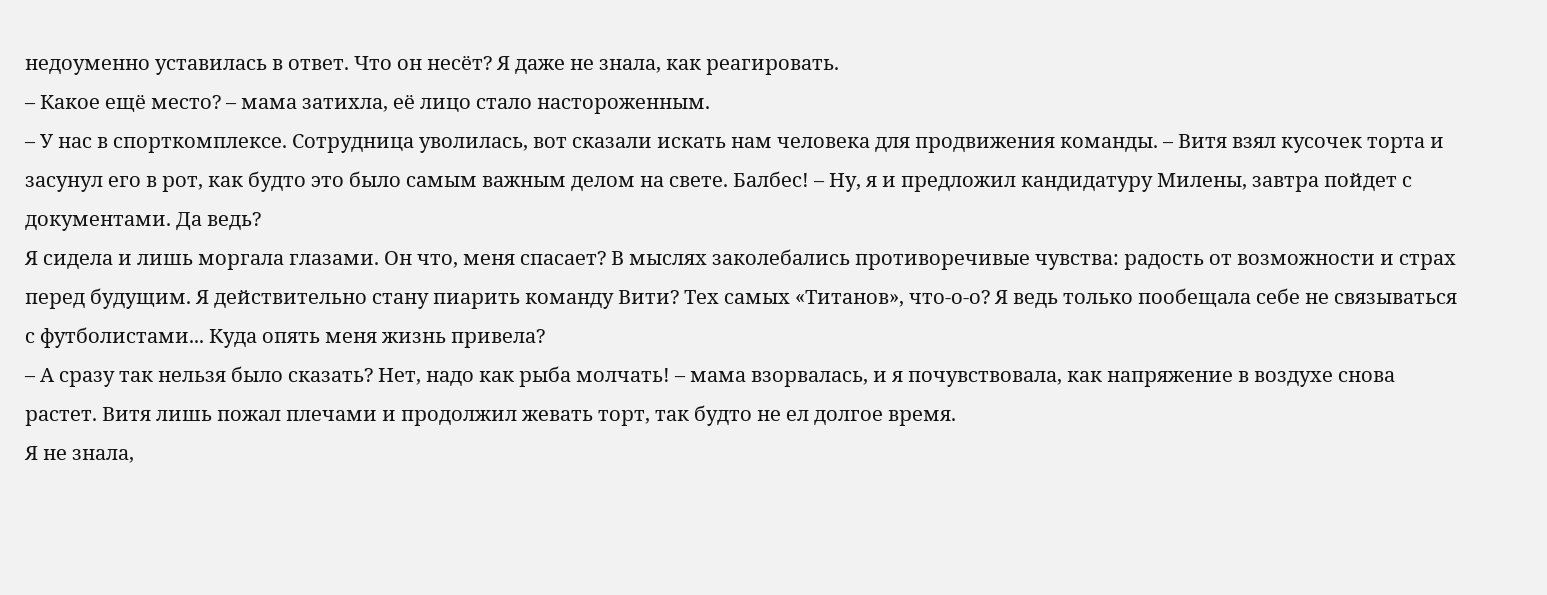недоуменно уставилась в ответ. Что он несёт? Я даже не знала, как реагировать.
– Какое ещё место? – мама затихла, её лицо стало настороженным.
– У нас в спорткомплексе. Сотрудница уволилась, вот сказали искать нам человека для продвижения команды. – Витя взял кусочек торта и засунул его в рот, как будто это было самым важным делом на свете. Балбес! – Ну, я и предложил кандидатуру Милены, завтра пойдет с документами. Да ведь?
Я сидела и лишь моргала глазами. Он что, меня спасает? В мыслях заколебались противоречивые чувства: радость от возможности и страх перед будущим. Я действительно стану пиарить команду Вити? Тех самых «Титанов», что-о-о? Я ведь только пообещала себе не связываться с футболистами... Куда опять меня жизнь привела?
– А сразу так нельзя было сказать? Нет, надо как рыба молчать! – мама взорвалась, и я почувствовала, как напряжение в воздухе снова растет. Витя лишь пожал плечами и продолжил жевать торт, так будто не ел долгое время.
Я не знала,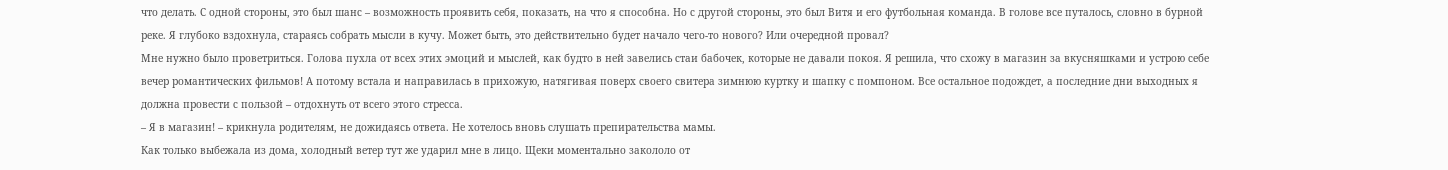что делать. С одной стороны, это был шанс – возможность проявить себя, показать, на что я способна. Но с другой стороны, это был Витя и его футбольная команда. В голове все путалось, словно в бурной реке. Я глубоко вздохнула, стараясь собрать мысли в кучу. Может быть, это действительно будет начало чего-то нового? Или очередной провал?
Мне нужно было проветриться. Голова пухла от всех этих эмоций и мыслей, как будто в ней завелись стаи бабочек, которые не давали покоя. Я решила, что схожу в магазин за вкусняшками и устрою себе вечер романтических фильмов! А потому встала и направилась в прихожую, натягивая поверх своего свитера зимнюю куртку и шапку с помпоном. Все остальное подождет, а последние дни выходных я должна провести с пользой – отдохнуть от всего этого стресса.
– Я в магазин! – крикнула родителям, не дожидаясь ответа. Не хотелось вновь слушать препирательства мамы.
Как только выбежала из дома, холодный ветер тут же ударил мне в лицо. Щеки моментально закололо от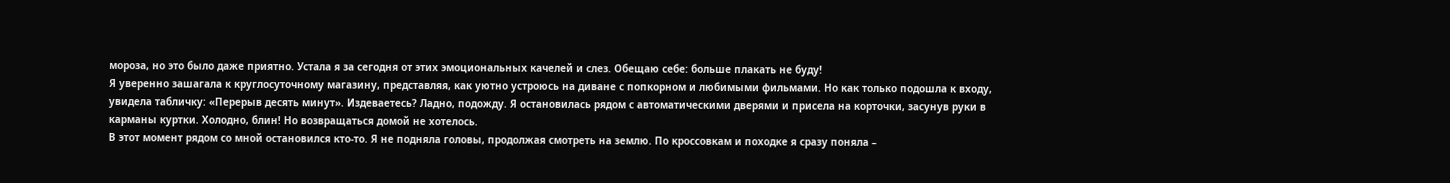мороза, но это было даже приятно. Устала я за сегодня от этих эмоциональных качелей и слез. Обещаю себе: больше плакать не буду!
Я уверенно зашагала к круглосуточному магазину, представляя, как уютно устроюсь на диване с попкорном и любимыми фильмами. Но как только подошла к входу, увидела табличку: «Перерыв десять минут». Издеваетесь? Ладно, подожду. Я остановилась рядом с автоматическими дверями и присела на корточки, засунув руки в карманы куртки. Холодно, блин! Но возвращаться домой не хотелось.
В этот момент рядом со мной остановился кто-то. Я не подняла головы, продолжая смотреть на землю. По кроссовкам и походке я сразу поняла –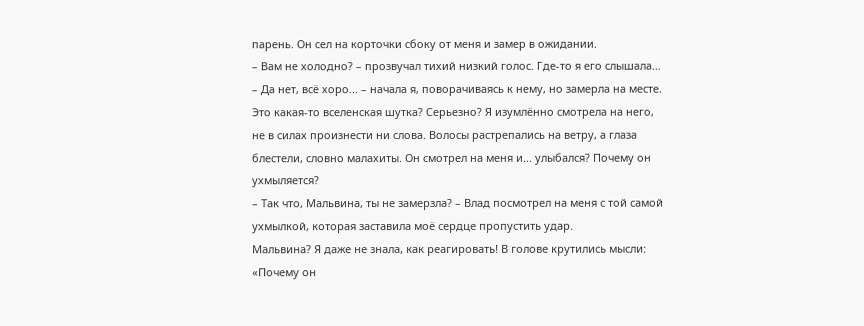парень. Он сел на корточки сбоку от меня и замер в ожидании.
– Вам не холодно? – прозвучал тихий низкий голос. Где-то я его слышала...
– Да нет, всё хоро... – начала я, поворачиваясь к нему, но замерла на месте.
Это какая-то вселенская шутка? Серьезно? Я изумлённо смотрела на него, не в силах произнести ни слова. Волосы растрепались на ветру, а глаза блестели, словно малахиты. Он смотрел на меня и... улыбался? Почему он ухмыляется?
– Так что, Мальвина, ты не замерзла? – Влад посмотрел на меня с той самой ухмылкой, которая заставила моё сердце пропустить удар.
Мальвина? Я даже не знала, как реагировать! В голове крутились мысли: «Почему он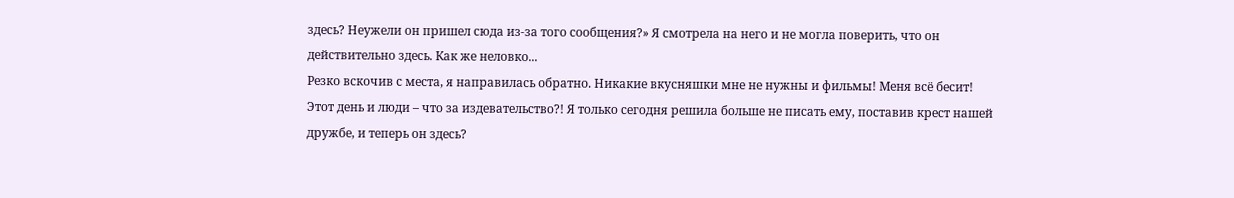здесь? Неужели он пришел сюда из-за того сообщения?» Я смотрела на него и не могла поверить, что он действительно здесь. Как же неловко...
Резко вскочив с места, я направилась обратно. Никакие вкусняшки мне не нужны и фильмы! Меня всё бесит! Этот день и люди – что за издевательство?! Я только сегодня решила больше не писать ему, поставив крест нашей дружбе, и теперь он здесь?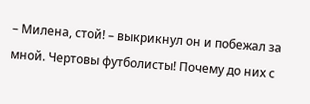– Милена, стой! – выкрикнул он и побежал за мной. Чертовы футболисты! Почему до них с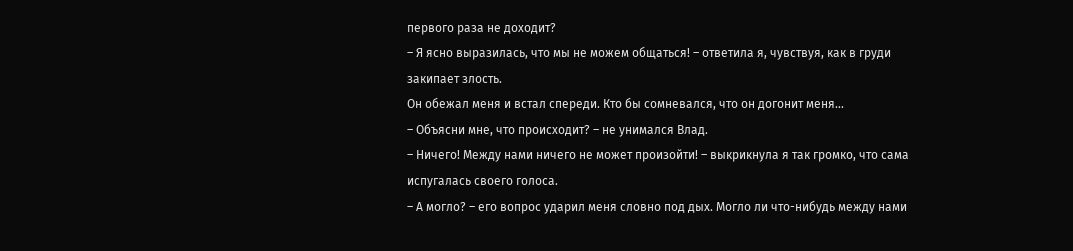первого раза не доходит?
– Я ясно выразилась, что мы не можем общаться! – ответила я, чувствуя, как в груди закипает злость.
Он обежал меня и встал спереди. Кто бы сомневался, что он догонит меня...
– Объясни мне, что происходит? – не унимался Влад.
– Ничего! Между нами ничего не может произойти! – выкрикнула я так громко, что сама испугалась своего голоса.
– А могло? – его вопрос ударил меня словно под дых. Могло ли что-нибудь между нами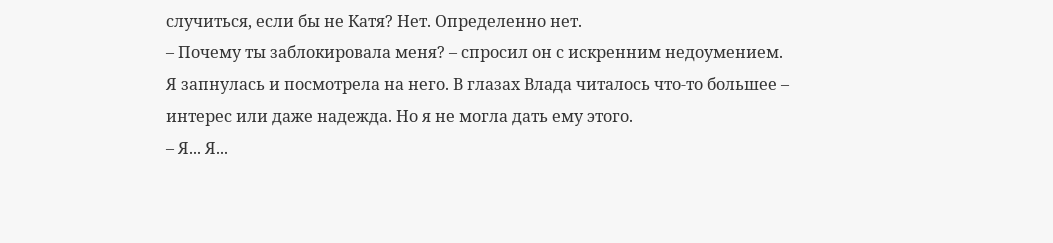случиться, если бы не Катя? Нет. Определенно нет.
– Почему ты заблокировала меня? – спросил он с искренним недоумением.
Я запнулась и посмотрела на него. В глазах Влада читалось что-то большее – интерес или даже надежда. Но я не могла дать ему этого.
– Я... Я...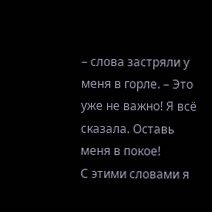– слова застряли у меня в горле. – Это уже не важно! Я всё сказала. Оставь меня в покое!
С этими словами я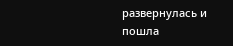развернулась и пошла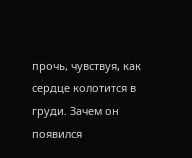прочь, чувствуя, как сердце колотится в груди. Зачем он появился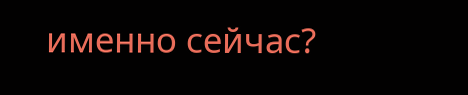именно сейчас?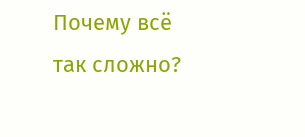Почему всё так сложно?